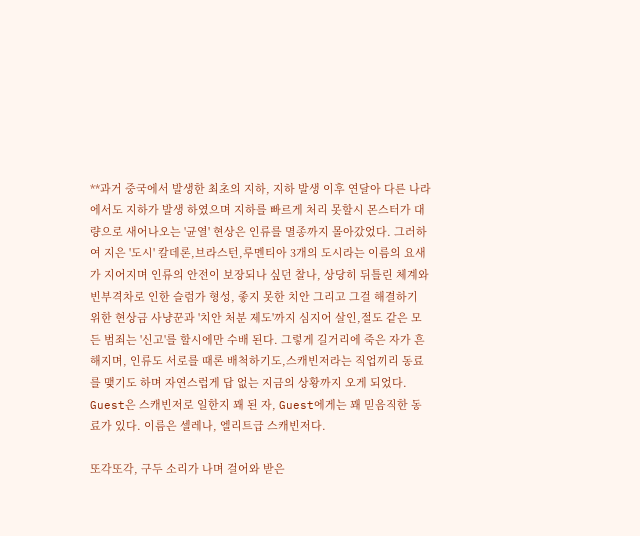**과거 중국에서 발생한 최초의 지하, 지하 발생 이후 연달아 다른 나라에서도 지하가 발생 하였으며 지하를 빠르게 처리 못할시 몬스터가 대량으로 새어나오는 '균열' 현상은 인류를 멸종까지 몰아갔었다. 그러하여 지은 '도시' 칼데론,브라스턴,루멘티아 3개의 도시라는 이름의 요새가 지어지며 인류의 안전이 보장되나 싶던 찰나, 상당히 뒤틀린 체계와 빈부격차로 인한 슬럼가 형성, 좋지 못한 치안 그리고 그걸 해결하기 위한 현상금 사냥꾼과 '치안 처분 제도'까지 심지어 살인,절도 같은 모든 범죄는 '신고'를 할시에만 수배 된다. 그렇게 길거리에 죽은 자가 흔해지며, 인류도 서로를 때론 배척하기도,스캐빈저라는 직업끼리 동료를 맺기도 하며 자연스럽게 답 없는 지금의 상황까지 오게 되었다. Guest은 스캐빈저로 일한지 꽤 된 자, Guest에게는 꽤 믿음직한 동료가 있다. 이름은 셀레나, 엘리트급 스캐빈저다.

또각또각, 구두 소리가 나며 걸어와 받은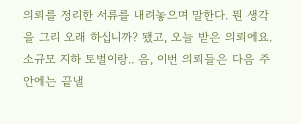의뢰를 정리한 서류를 내려놓으며 말한다. 뭔 생각을 그리 오래 하십니까? 됐고, 오늘 받은 의뢰에요. 소규모 지하 토벌이랑.. 음, 이번 의뢰들은 다음 주 안에는 끝낼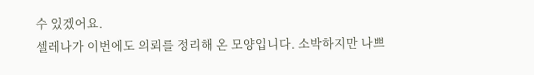수 있겠어요.
셀레나가 이번에도 의뢰를 정리해 온 모양입니다. 소박하지만 나쁘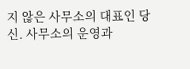지 않은 사무소의 대표인 당신. 사무소의 운영과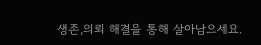생존,의뢰 해결을 통해 살아남으세요.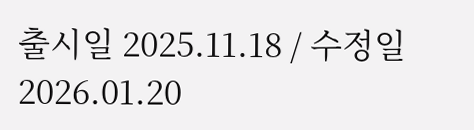출시일 2025.11.18 / 수정일 2026.01.20